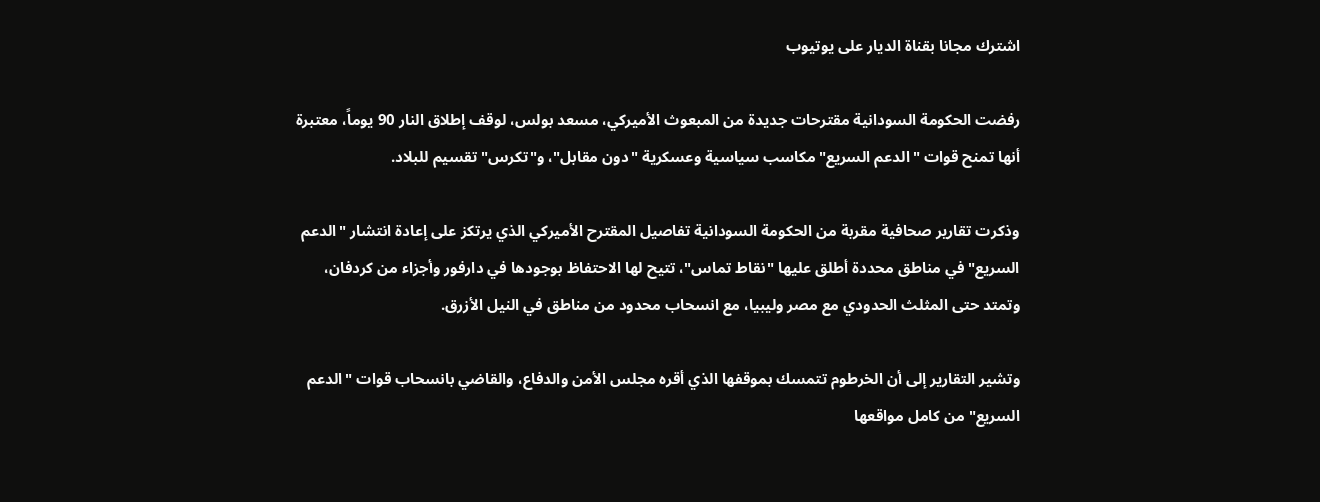اشترك مجانا بقناة الديار على يوتيوب

رفضت الحكومة السودانية مقترحات جديدة من المبعوث الأميركي، مسعد بولس، لوقف إطلاق النار 90 يوماً، معتبرة أنها تمنح قوات "الدعم السريع" مكاسب سياسية وعسكرية "دون مقابل"، و"تكرس" تقسيم للبلاد.

وذكرت تقارير صحافية مقربة من الحكومة السودانية تفاصيل المقترح الأميركي الذي يرتكز على إعادة انتشار "الدعم السريع" في مناطق محددة أطلق عليها "نقاط تماس"، تتيح لها الاحتفاظ بوجودها في دارفور وأجزاء من كردفان، وتمتد حتى المثلث الحدودي مع مصر وليبيا، مع انسحاب محدود من مناطق في النيل الأزرق.

وتشير التقارير إلى أن الخرطوم تتمسك بموقفها الذي أقره مجلس الأمن والدفاع، والقاضي بانسحاب قوات "الدعم السريع" من كامل مواقعها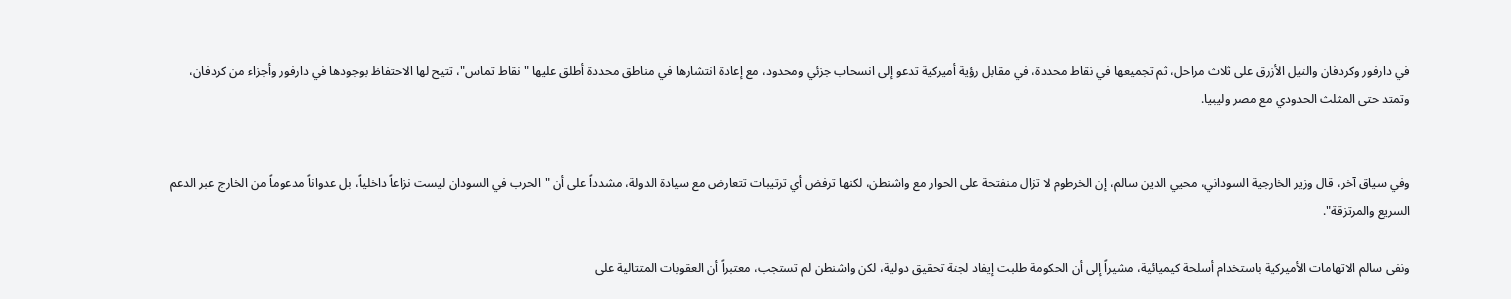في دارفور وكردفان والنيل الأزرق على ثلاث مراحل، ثم تجميعها في نقاط محددة، في مقابل رؤية أميركية تدعو إلى انسحاب جزئي ومحدود، مع إعادة انتشارها في مناطق محددة أطلق عليها "نقاط تماس"، تتيح لها الاحتفاظ بوجودها في دارفور وأجزاء من كردفان، وتمتد حتى المثلث الحدودي مع مصر وليبيا.


وفي سياق آخر، قال وزير الخارجية السوداني، محيي الدين سالم، إن الخرطوم لا تزال منفتحة على الحوار مع واشنطن، لكنها ترفض أي ترتيبات تتعارض مع سيادة الدولة، مشدداً على أن "الحرب في السودان ليست نزاعاً داخلياً، بل عدواناً مدعوماً من الخارج عبر الدعم السريع والمرتزقة".

ونفى سالم الاتهامات الأميركية باستخدام أسلحة كيميائية، مشيراً إلى أن الحكومة طلبت إيفاد لجنة تحقيق دولية، لكن واشنطن لم تستجب، معتبراً أن العقوبات المتتالية على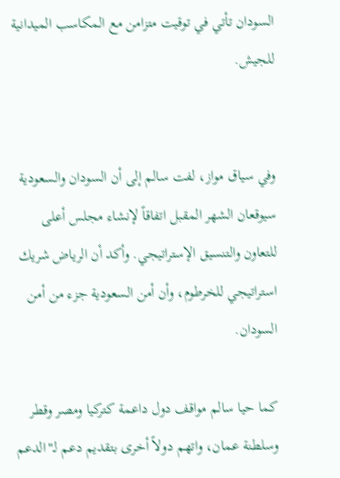السودان تأتي في توقيت متزامن مع المكاسب الميدانية للجيش.


وفي سياق مواز، لفت سالم إلى أن السودان والسعودية سيوقعان الشهر المقبل اتفاقاً لإنشاء مجلس أعلى للتعاون والتنسيق الإستراتيجي. وأكد أن الرياض شريك استراتيجي للخرطوم، وأن أمن السعودية جزء من أمن السودان.

كما حيا سالم مواقف دول داعمة كتركيا ومصر وقطر وسلطنة عمان، واتهم دولاً أخرى بتقديم دعم لـ"الدعم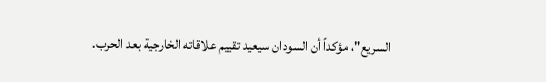السريع"، مؤكداً أن السودان سيعيد تقييم علاقاته الخارجية بعد الحرب.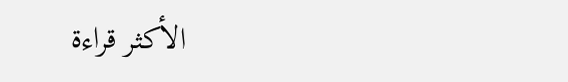الأكثر قراءة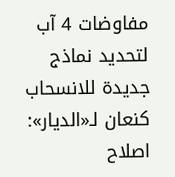مفاوضات 4 آب لتحديد نماذج جديدة للانسحاب كنعان لـ«الديار»: اصلاح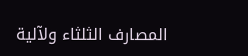المصارف الثلثاء ولآلية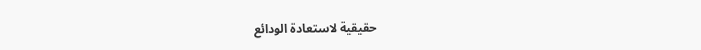حقيقية لاستعادة الودائع